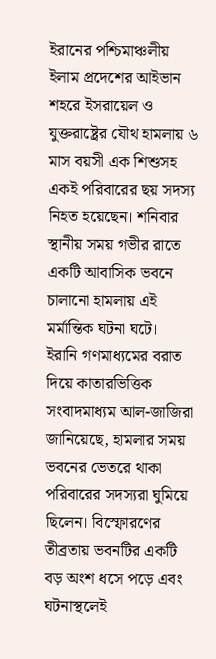ইরানের পশ্চিমাঞ্চলীয় ইলাম প্রদেশের আইভান শহরে ইসরায়েল ও যুক্তরাষ্ট্রের যৌথ হামলায় ৬ মাস বয়সী এক শিশুসহ একই পরিবারের ছয় সদস্য নিহত হয়েছেন। শনিবার স্থানীয় সময় গভীর রাতে একটি আবাসিক ভবনে চালানো হামলায় এই মর্মান্তিক ঘটনা ঘটে।
ইরানি গণমাধ্যমের বরাত দিয়ে কাতারভিত্তিক সংবাদমাধ্যম আল-জাজিরা জানিয়েছে, হামলার সময় ভবনের ভেতরে থাকা পরিবারের সদস্যরা ঘুমিয়ে ছিলেন। বিস্ফোরণের তীব্রতায় ভবনটির একটি বড় অংশ ধসে পড়ে এবং ঘটনাস্থলেই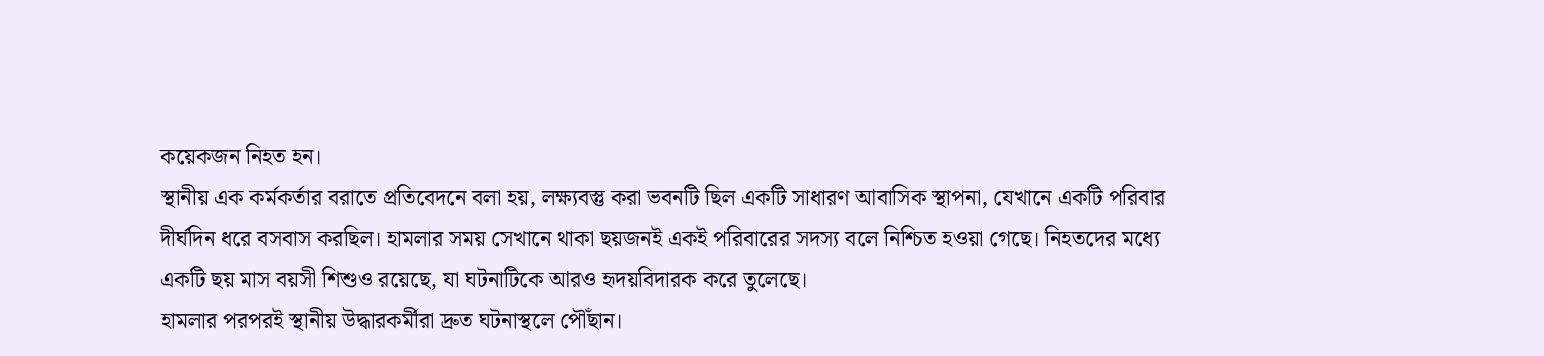কয়েকজন নিহত হন।
স্থানীয় এক কর্মকর্তার বরাতে প্রতিবেদনে বলা হয়, লক্ষ্যবস্তু করা ভবনটি ছিল একটি সাধারণ আবাসিক স্থাপনা, যেখানে একটি পরিবার দীর্ঘদিন ধরে বসবাস করছিল। হামলার সময় সেখানে থাকা ছয়জনই একই পরিবারের সদস্য বলে নিশ্চিত হওয়া গেছে। নিহতদের মধ্যে একটি ছয় মাস বয়সী শিশুও রয়েছে, যা ঘটনাটিকে আরও হৃদয়বিদারক করে তুলেছে।
হামলার পরপরই স্থানীয় উদ্ধারকর্মীরা দ্রুত ঘটনাস্থলে পৌঁছান।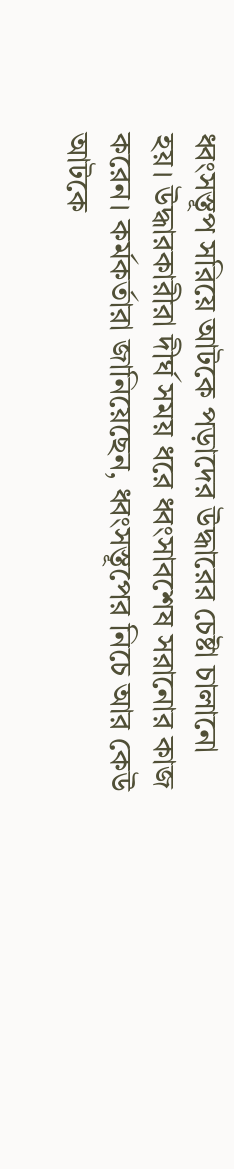ধ্বংসস্তূপ সরিয়ে আটকে পড়াদের উদ্ধারের চেষ্টা চালানো হয়। উদ্ধারকারীরা দীর্ঘ সময় ধরে ধ্বংসাবশেষ সরানোর কাজ করেন। কর্মকর্তারা জানিয়েছেন, ধ্বংসস্তূপের নিচে আর কেউ আটকে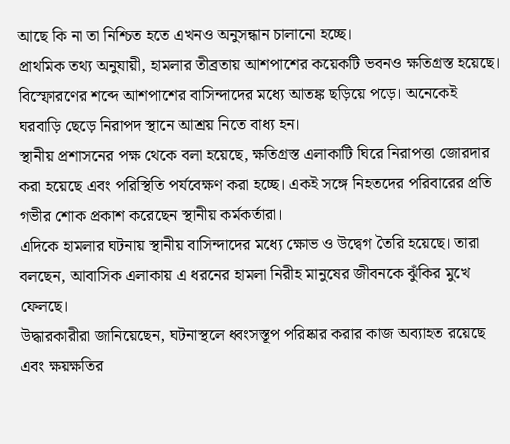আছে কি না তা নিশ্চিত হতে এখনও অনুসন্ধান চালানো হচ্ছে।
প্রাথমিক তথ্য অনুযায়ী, হামলার তীব্রতায় আশপাশের কয়েকটি ভবনও ক্ষতিগ্রস্ত হয়েছে। বিস্ফোরণের শব্দে আশপাশের বাসিন্দাদের মধ্যে আতঙ্ক ছড়িয়ে পড়ে। অনেকেই ঘরবাড়ি ছেড়ে নিরাপদ স্থানে আশ্রয় নিতে বাধ্য হন।
স্থানীয় প্রশাসনের পক্ষ থেকে বলা হয়েছে, ক্ষতিগ্রস্ত এলাকাটি ঘিরে নিরাপত্তা জোরদার করা হয়েছে এবং পরিস্থিতি পর্যবেক্ষণ করা হচ্ছে। একই সঙ্গে নিহতদের পরিবারের প্রতি গভীর শোক প্রকাশ করেছেন স্থানীয় কর্মকর্তারা।
এদিকে হামলার ঘটনায় স্থানীয় বাসিন্দাদের মধ্যে ক্ষোভ ও উদ্বেগ তৈরি হয়েছে। তারা বলছেন, আবাসিক এলাকায় এ ধরনের হামলা নিরীহ মানুষের জীবনকে ঝুঁকির মুখে ফেলছে।
উদ্ধারকারীরা জানিয়েছেন, ঘটনাস্থলে ধ্বংসস্তূপ পরিষ্কার করার কাজ অব্যাহত রয়েছে এবং ক্ষয়ক্ষতির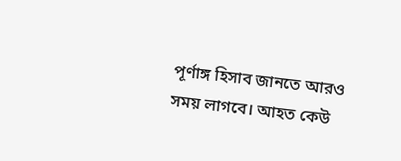পূর্ণাঙ্গ হিসাব জানতে আরও সময় লাগবে। আহত কেউ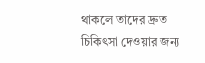থাকলে তাদের দ্রুত চিকিৎসা দেওয়ার জন্য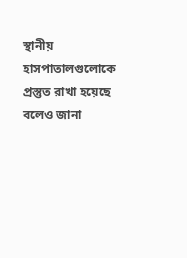স্থানীয় হাসপাতালগুলোকে প্রস্তুত রাখা হয়েছে বলেও জানা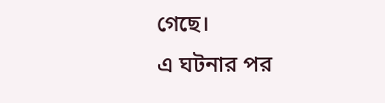গেছে।
এ ঘটনার পর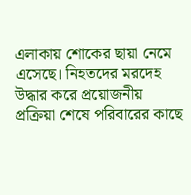এলাকায় শোকের ছায়া নেমে এসেছে। নিহতদের মরদেহ উদ্ধার করে প্রয়োজনীয় প্রক্রিয়া শেষে পরিবারের কাছে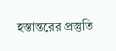হস্তান্তরের প্রস্তুতি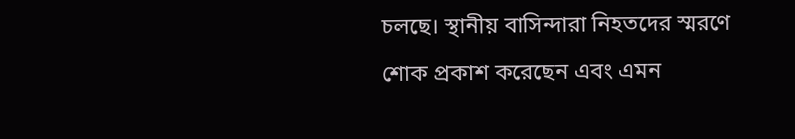চলছে। স্থানীয় বাসিন্দারা নিহতদের স্মরণে শোক প্রকাশ করেছেন এবং এমন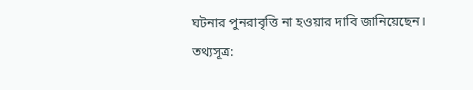ঘটনার পুনরাবৃত্তি না হওয়ার দাবি জানিয়েছেন।
তথ্যসূত্র: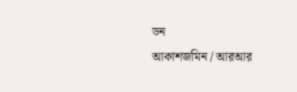ডন
আকাশজমিন / আরআর